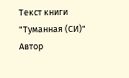Текст книги "Туманная (СИ)"
Автор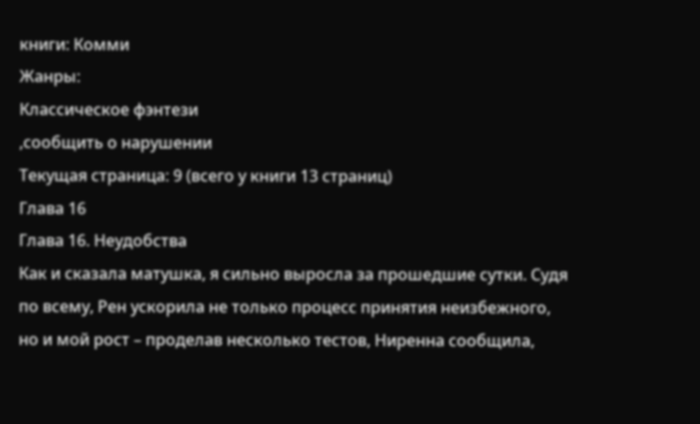книги: Комми
Жанры:
Классическое фэнтези
,сообщить о нарушении
Текущая страница: 9 (всего у книги 13 страниц)
Глава 16
Глава 16. Неудобства
Как и сказала матушка, я сильно выросла за прошедшие сутки. Судя по всему, Рен ускорила не только процесс принятия неизбежного, но и мой рост – проделав несколько тестов, Ниренна сообщила,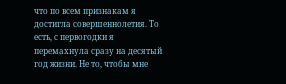что по всем признакам я достигла совершеннолетия. То есть, с первогодки я перемахнула сразу на десятый год жизни. Не то, чтобы мне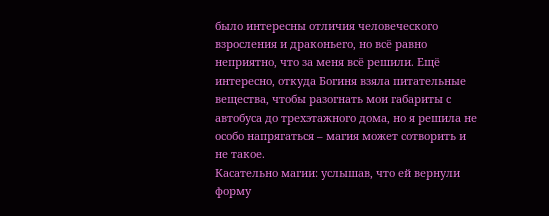было интересны отличия человеческого взросления и драконьего, но всё равно неприятно, что за меня всё решили. Ещё интересно, откуда Богиня взяла питательные вещества, чтобы разогнать мои габариты с автобуса до трехэтажного дома, но я решила не особо напрягаться – магия может сотворить и не такое.
Касательно магии: услышав, что ей вернули форму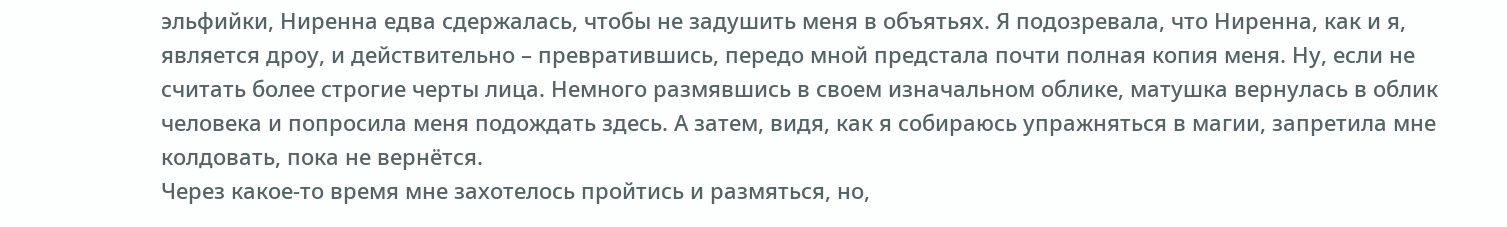эльфийки, Ниренна едва сдержалась, чтобы не задушить меня в объятьях. Я подозревала, что Ниренна, как и я, является дроу, и действительно – превратившись, передо мной предстала почти полная копия меня. Ну, если не считать более строгие черты лица. Немного размявшись в своем изначальном облике, матушка вернулась в облик человека и попросила меня подождать здесь. А затем, видя, как я собираюсь упражняться в магии, запретила мне колдовать, пока не вернётся.
Через какое-то время мне захотелось пройтись и размяться, но,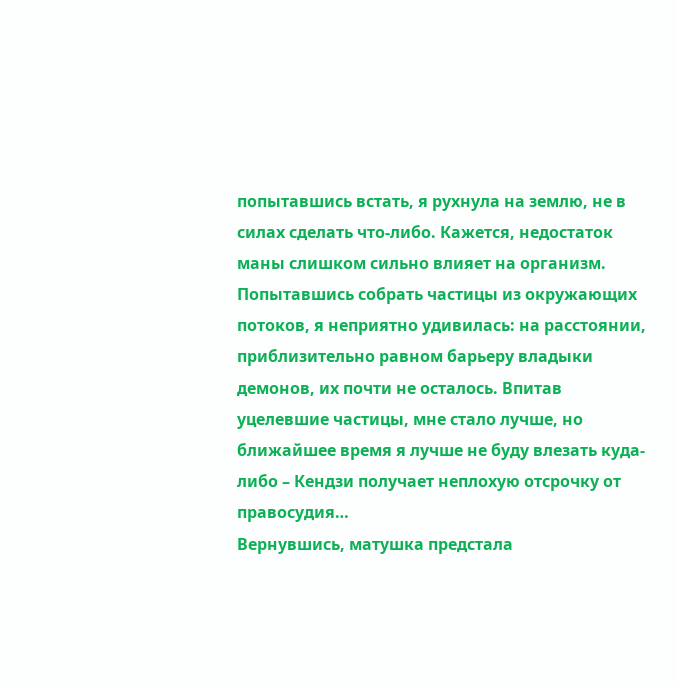попытавшись встать, я рухнула на землю, не в силах сделать что-либо. Кажется, недостаток маны слишком сильно влияет на организм. Попытавшись собрать частицы из окружающих потоков, я неприятно удивилась: на расстоянии, приблизительно равном барьеру владыки демонов, их почти не осталось. Впитав уцелевшие частицы, мне стало лучше, но ближайшее время я лучше не буду влезать куда-либо – Кендзи получает неплохую отсрочку от правосудия…
Вернувшись, матушка предстала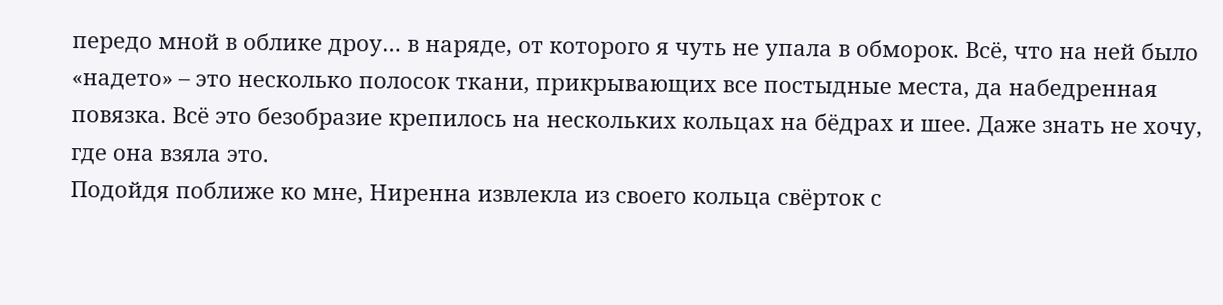передо мной в облике дроу… в наряде, от которого я чуть не упала в обморок. Всё, что на ней было «надето» – это несколько полосок ткани, прикрывающих все постыдные места, да набедренная повязка. Всё это безобразие крепилось на нескольких кольцах на бёдрах и шее. Даже знать не хочу, где она взяла это.
Подойдя поближе ко мне, Ниренна извлекла из своего кольца свёрток с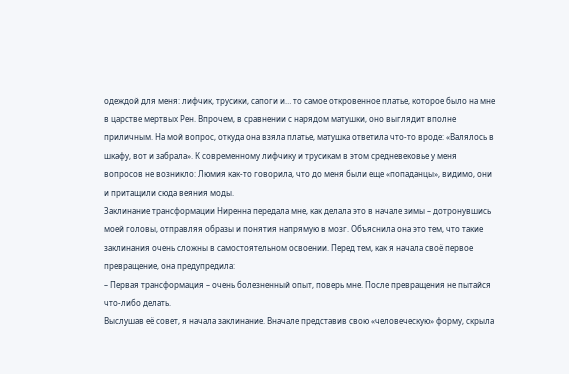одеждой для меня: лифчик, трусики, сапоги и… то самое откровенное платье, которое было на мне в царстве мертвых Рен. Впрочем, в сравнении с нарядом матушки, оно выглядит вполне приличным. На мой вопрос, откуда она взяла платье, матушка ответила что-то вроде: «Валялось в шкафу, вот и забрала». К современному лифчику и трусикам в этом средневековье у меня вопросов не возникло: Люмия как-то говорила, что до меня были еще «попаданцы», видимо, они и притащили сюда веяния моды.
Заклинание трансформации Ниренна передала мне, как делала это в начале зимы – дотронувшись моей головы, отправляя образы и понятия напрямую в мозг. Объяснила она это тем, что такие заклинания очень сложны в самостоятельном освоении. Перед тем, как я начала своё первое превращение, она предупредила:
– Первая трансформация – очень болезненный опыт, поверь мне. После превращения не пытайся что-либо делать.
Выслушав её совет, я начала заклинание. Вначале представив свою «человеческую» форму, скрыла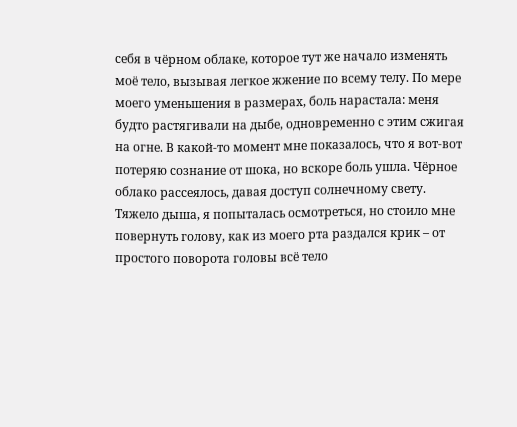себя в чёрном облаке, которое тут же начало изменять моё тело, вызывая легкое жжение по всему телу. По мере моего уменьшения в размерах, боль нарастала: меня будто растягивали на дыбе, одновременно с этим сжигая на огне. В какой-то момент мне показалось, что я вот-вот потеряю сознание от шока, но вскоре боль ушла. Чёрное облако рассеялось, давая доступ солнечному свету.
Тяжело дыша, я попыталась осмотреться, но стоило мне повернуть голову, как из моего рта раздался крик – от простого поворота головы всё тело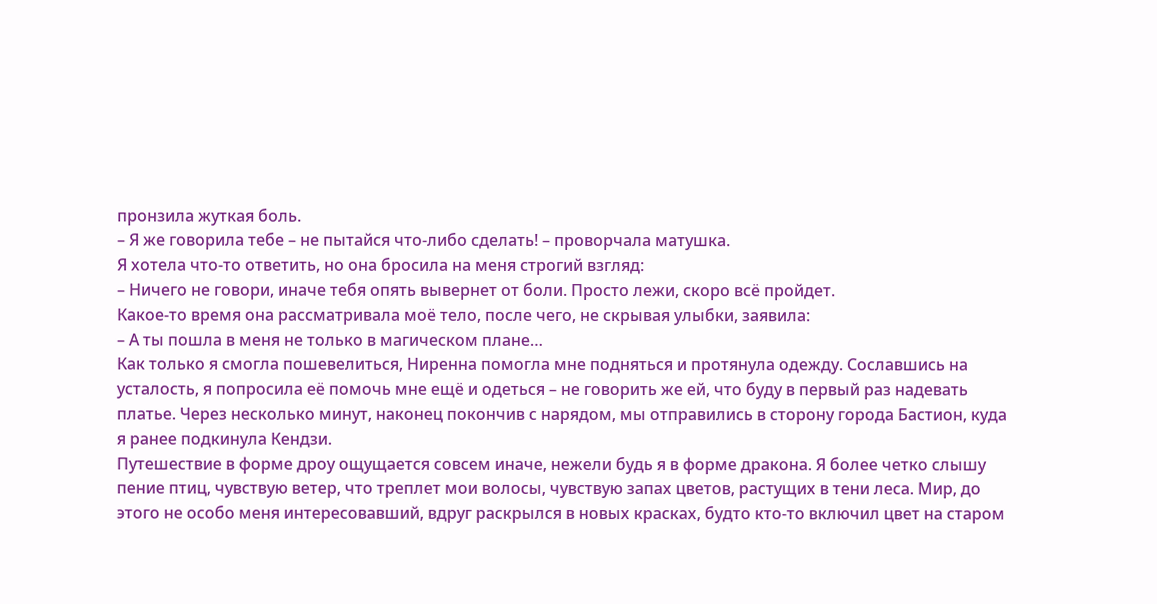пронзила жуткая боль.
– Я же говорила тебе – не пытайся что-либо сделать! – проворчала матушка.
Я хотела что-то ответить, но она бросила на меня строгий взгляд:
– Ничего не говори, иначе тебя опять вывернет от боли. Просто лежи, скоро всё пройдет.
Какое-то время она рассматривала моё тело, после чего, не скрывая улыбки, заявила:
– А ты пошла в меня не только в магическом плане…
Как только я смогла пошевелиться, Ниренна помогла мне подняться и протянула одежду. Сославшись на усталость, я попросила её помочь мне ещё и одеться – не говорить же ей, что буду в первый раз надевать платье. Через несколько минут, наконец покончив с нарядом, мы отправились в сторону города Бастион, куда я ранее подкинула Кендзи.
Путешествие в форме дроу ощущается совсем иначе, нежели будь я в форме дракона. Я более четко слышу пение птиц, чувствую ветер, что треплет мои волосы, чувствую запах цветов, растущих в тени леса. Мир, до этого не особо меня интересовавший, вдруг раскрылся в новых красках, будто кто-то включил цвет на старом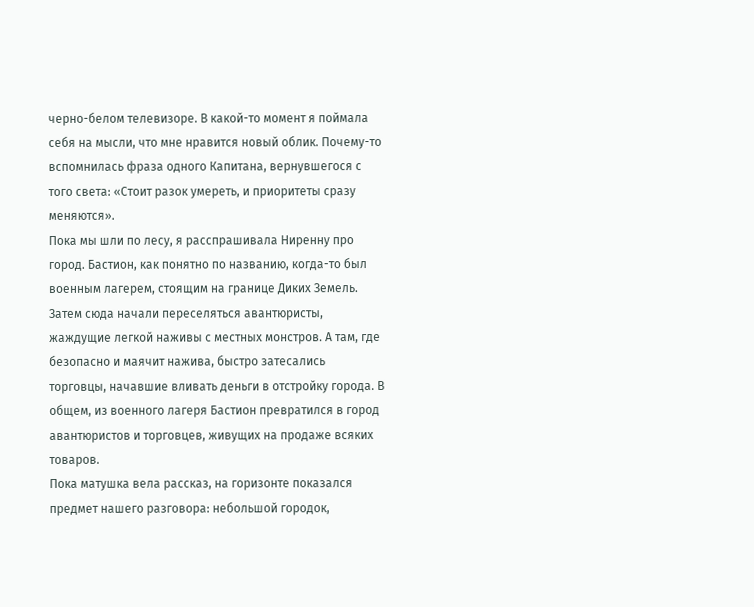черно-белом телевизоре. В какой-то момент я поймала себя на мысли, что мне нравится новый облик. Почему-то вспомнилась фраза одного Капитана, вернувшегося с того света: «Стоит разок умереть, и приоритеты сразу меняются».
Пока мы шли по лесу, я расспрашивала Ниренну про город. Бастион, как понятно по названию, когда-то был военным лагерем, стоящим на границе Диких Земель. Затем сюда начали переселяться авантюристы, жаждущие легкой наживы с местных монстров. А там, где безопасно и маячит нажива, быстро затесались торговцы, начавшие вливать деньги в отстройку города. В общем, из военного лагеря Бастион превратился в город авантюристов и торговцев, живущих на продаже всяких товаров.
Пока матушка вела рассказ, на горизонте показался предмет нашего разговора: небольшой городок,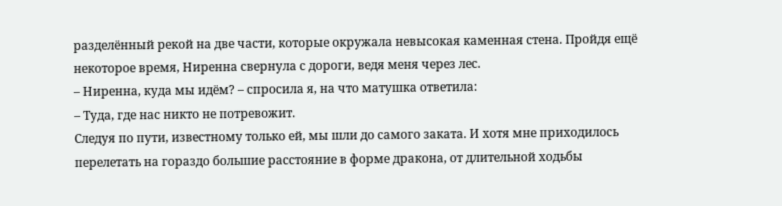разделённый рекой на две части, которые окружала невысокая каменная стена. Пройдя ещё некоторое время, Ниренна свернула с дороги, ведя меня через лес.
– Ниренна, куда мы идём? – спросила я, на что матушка ответила:
– Туда, где нас никто не потревожит.
Следуя по пути, известному только ей, мы шли до самого заката. И хотя мне приходилось перелетать на гораздо большие расстояние в форме дракона, от длительной ходьбы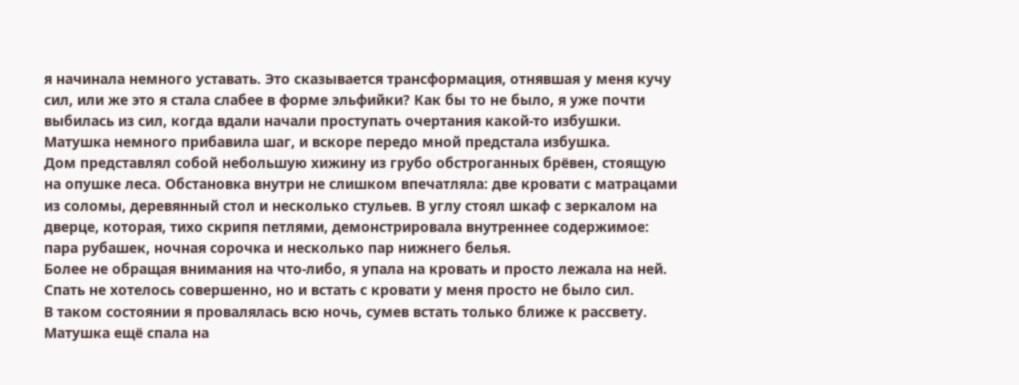я начинала немного уставать. Это сказывается трансформация, отнявшая у меня кучу сил, или же это я стала слабее в форме эльфийки? Как бы то не было, я уже почти выбилась из сил, когда вдали начали проступать очертания какой-то избушки. Матушка немного прибавила шаг, и вскоре передо мной предстала избушка.
Дом представлял собой небольшую хижину из грубо обстроганных брёвен, стоящую на опушке леса. Обстановка внутри не слишком впечатляла: две кровати с матрацами из соломы, деревянный стол и несколько стульев. В углу стоял шкаф с зеркалом на дверце, которая, тихо скрипя петлями, демонстрировала внутреннее содержимое: пара рубашек, ночная сорочка и несколько пар нижнего белья.
Более не обращая внимания на что-либо, я упала на кровать и просто лежала на ней. Спать не хотелось совершенно, но и встать с кровати у меня просто не было сил.
В таком состоянии я провалялась всю ночь, сумев встать только ближе к рассвету. Матушка ещё спала на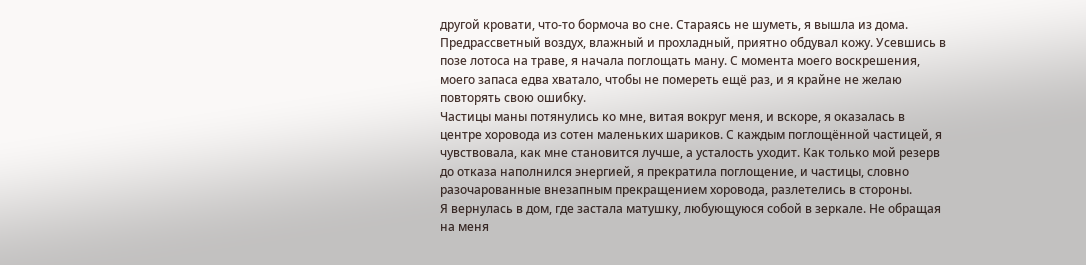другой кровати, что-то бормоча во сне. Стараясь не шуметь, я вышла из дома.
Предрассветный воздух, влажный и прохладный, приятно обдувал кожу. Усевшись в позе лотоса на траве, я начала поглощать ману. С момента моего воскрешения, моего запаса едва хватало, чтобы не помереть ещё раз, и я крайне не желаю повторять свою ошибку.
Частицы маны потянулись ко мне, витая вокруг меня, и вскоре, я оказалась в центре хоровода из сотен маленьких шариков. С каждым поглощённой частицей, я чувствовала, как мне становится лучше, а усталость уходит. Как только мой резерв до отказа наполнился энергией, я прекратила поглощение, и частицы, словно разочарованные внезапным прекращением хоровода, разлетелись в стороны.
Я вернулась в дом, где застала матушку, любующуюся собой в зеркале. Не обращая на меня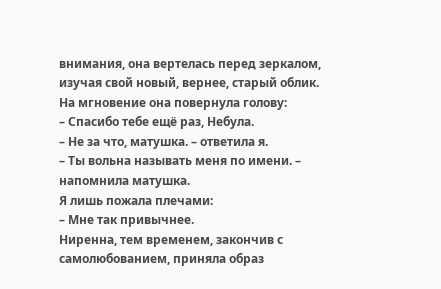внимания, она вертелась перед зеркалом, изучая свой новый, вернее, старый облик. На мгновение она повернула голову:
– Спасибо тебе ещё раз, Небула.
– Не за что, матушка. – ответила я.
– Ты вольна называть меня по имени. – напомнила матушка.
Я лишь пожала плечами:
– Мне так привычнее.
Ниренна, тем временем, закончив с самолюбованием, приняла образ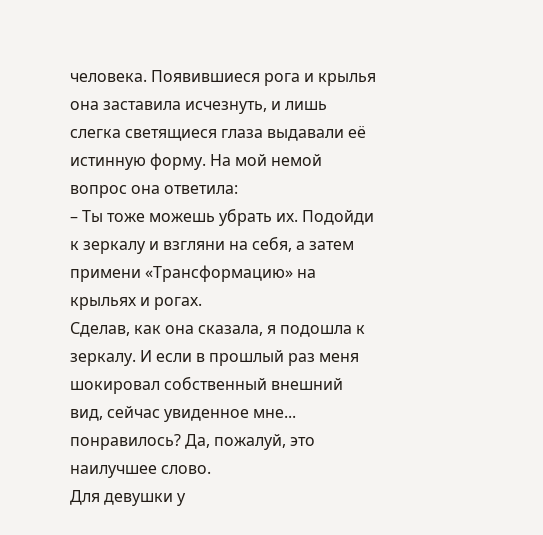человека. Появившиеся рога и крылья она заставила исчезнуть, и лишь слегка светящиеся глаза выдавали её истинную форму. На мой немой вопрос она ответила:
– Ты тоже можешь убрать их. Подойди к зеркалу и взгляни на себя, а затем примени «Трансформацию» на крыльях и рогах.
Сделав, как она сказала, я подошла к зеркалу. И если в прошлый раз меня шокировал собственный внешний вид, сейчас увиденное мне... понравилось? Да, пожалуй, это наилучшее слово.
Для девушки у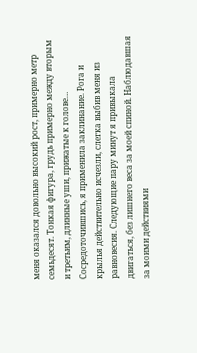меня оказался довольно высокий рост, примерно метр семьдесят. Тонкая фигура, грудь примерно между вторым и третьим, длинные уши, прижатые к голове…
Сосредоточившись, я применила заклинание. Рога и крылья действительно исчезли, слегка выбив меня из равновесия. Следующие пару минут я привыкала двигаться, без лишнего веса за моей спиной. Наблюдавшая за моими действиями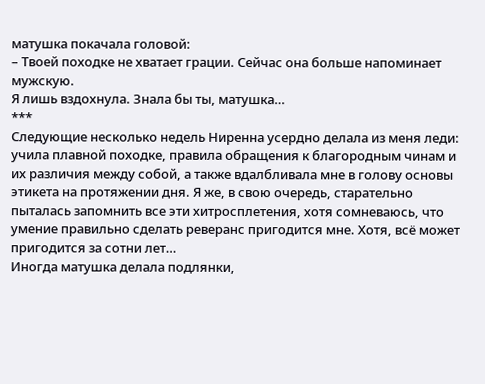матушка покачала головой:
– Твоей походке не хватает грации. Сейчас она больше напоминает мужскую.
Я лишь вздохнула. Знала бы ты, матушка…
***
Следующие несколько недель Ниренна усердно делала из меня леди: учила плавной походке, правила обращения к благородным чинам и их различия между собой, а также вдалбливала мне в голову основы этикета на протяжении дня. Я же, в свою очередь, старательно пыталась запомнить все эти хитросплетения, хотя сомневаюсь, что умение правильно сделать реверанс пригодится мне. Хотя, всё может пригодится за сотни лет…
Иногда матушка делала подлянки,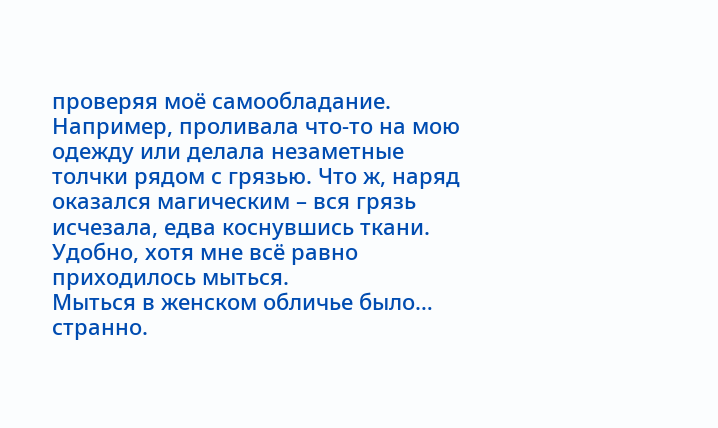проверяя моё самообладание. Например, проливала что-то на мою одежду или делала незаметные толчки рядом с грязью. Что ж, наряд оказался магическим – вся грязь исчезала, едва коснувшись ткани. Удобно, хотя мне всё равно приходилось мыться.
Мыться в женском обличье было… странно.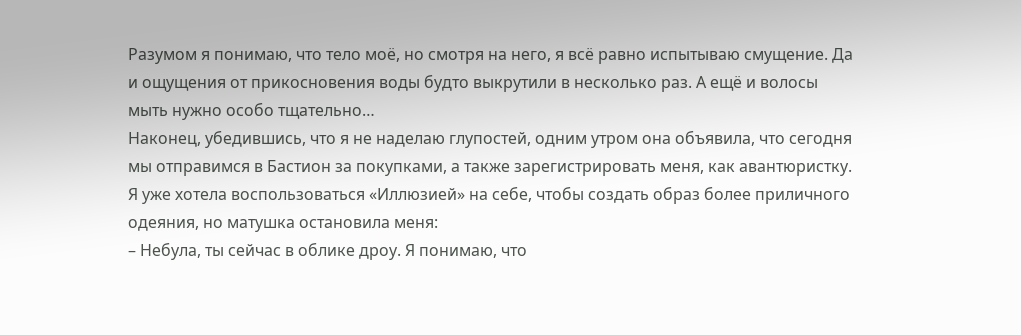Разумом я понимаю, что тело моё, но смотря на него, я всё равно испытываю смущение. Да и ощущения от прикосновения воды будто выкрутили в несколько раз. А ещё и волосы мыть нужно особо тщательно…
Наконец, убедившись, что я не наделаю глупостей, одним утром она объявила, что сегодня мы отправимся в Бастион за покупками, а также зарегистрировать меня, как авантюристку.
Я уже хотела воспользоваться «Иллюзией» на себе, чтобы создать образ более приличного одеяния, но матушка остановила меня:
– Небула, ты сейчас в облике дроу. Я понимаю, что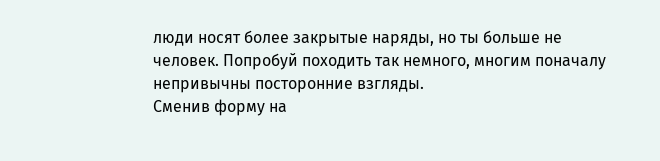люди носят более закрытые наряды, но ты больше не человек. Попробуй походить так немного, многим поначалу непривычны посторонние взгляды.
Сменив форму на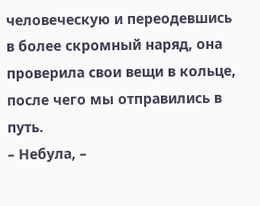человеческую и переодевшись в более скромный наряд, она проверила свои вещи в кольце, после чего мы отправились в путь.
– Небула, –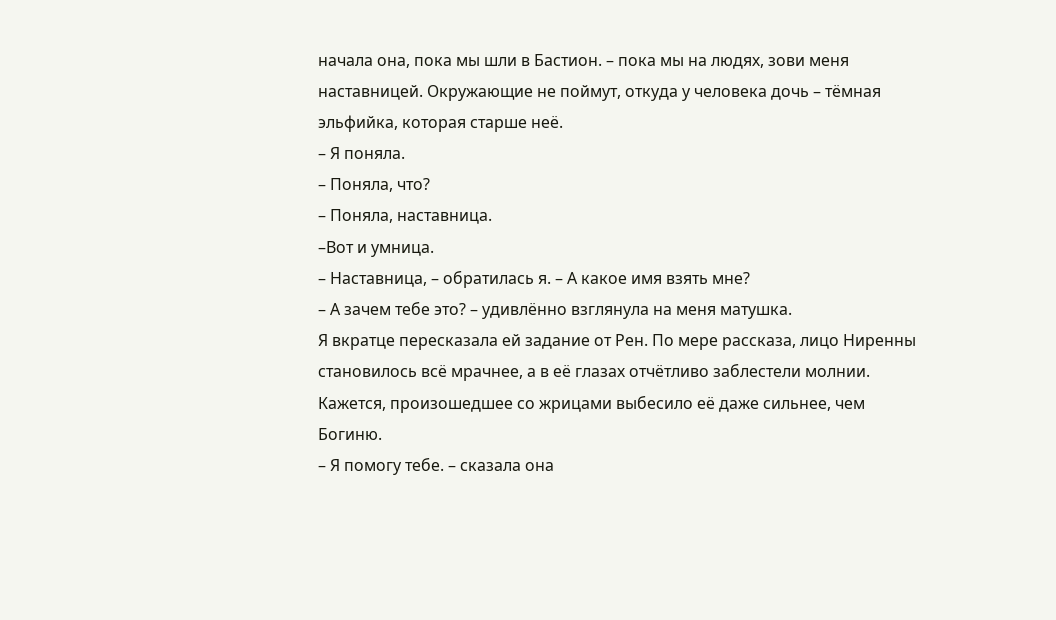начала она, пока мы шли в Бастион. – пока мы на людях, зови меня наставницей. Окружающие не поймут, откуда у человека дочь – тёмная эльфийка, которая старше неё.
– Я поняла.
– Поняла, что?
– Поняла, наставница.
–Вот и умница.
– Наставница, – обратилась я. – А какое имя взять мне?
– А зачем тебе это? – удивлённо взглянула на меня матушка.
Я вкратце пересказала ей задание от Рен. По мере рассказа, лицо Ниренны становилось всё мрачнее, а в её глазах отчётливо заблестели молнии. Кажется, произошедшее со жрицами выбесило её даже сильнее, чем Богиню.
– Я помогу тебе. – сказала она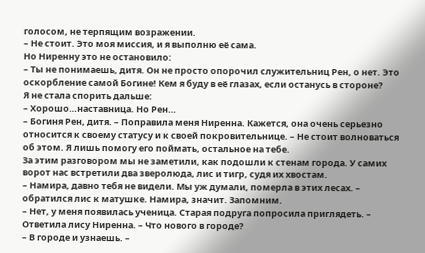голосом, не терпящим возражении.
– Не стоит. Это моя миссия, и я выполню её сама.
Но Ниренну это не остановило:
– Ты не понимаешь, дитя. Он не просто опорочил служительниц Рен, о нет. Это оскорбление самой Богине! Кем я буду в её глазах, если останусь в стороне?
Я не стала спорить дальше:
– Хорошо…наставница. Но Рен…
– Богиня Рен, дитя. – Поправила меня Ниренна. Кажется, она очень серьезно относится к своему статусу и к своей покровительнице. – Не стоит волноваться об этом. Я лишь помогу его поймать, остальное на тебе.
За этим разговором мы не заметили, как подошли к стенам города. У самих ворот нас встретили два зверолюда, лис и тигр, судя их хвостам.
– Намира, давно тебя не видели. Мы уж думали, померла в этих лесах. – обратился лис к матушке. Намира, значит. Запомним.
– Нет, у меня появилась ученица. Старая подруга попросила приглядеть. – Ответила лису Ниренна. – Что нового в городе?
– В городе и узнаешь. –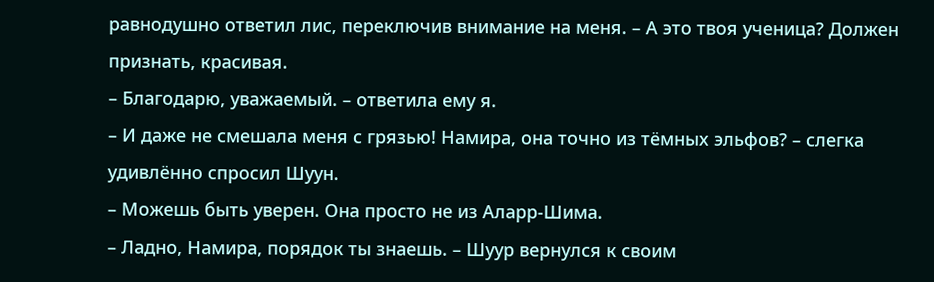равнодушно ответил лис, переключив внимание на меня. – А это твоя ученица? Должен признать, красивая.
– Благодарю, уважаемый. – ответила ему я.
– И даже не смешала меня с грязью! Намира, она точно из тёмных эльфов? – слегка удивлённо спросил Шуун.
– Можешь быть уверен. Она просто не из Аларр-Шима.
– Ладно, Намира, порядок ты знаешь. – Шуур вернулся к своим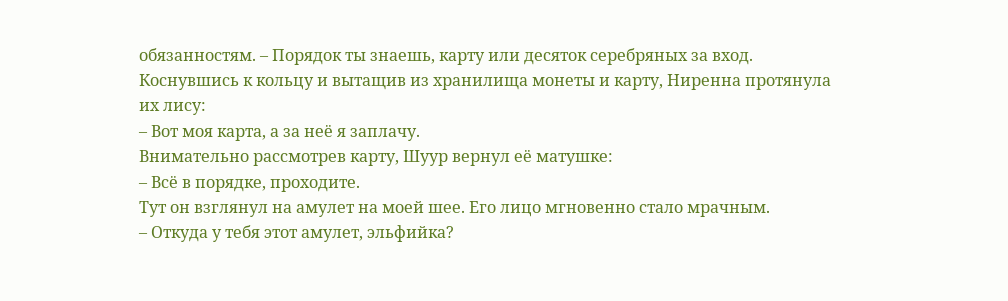обязанностям. – Порядок ты знаешь, карту или десяток серебряных за вход.
Коснувшись к кольцу и вытащив из хранилища монеты и карту, Ниренна протянула их лису:
– Вот моя карта, а за неё я заплачу.
Внимательно рассмотрев карту, Шуур вернул её матушке:
– Всё в порядке, проходите.
Тут он взглянул на амулет на моей шее. Его лицо мгновенно стало мрачным.
– Откуда у тебя этот амулет, эльфийка?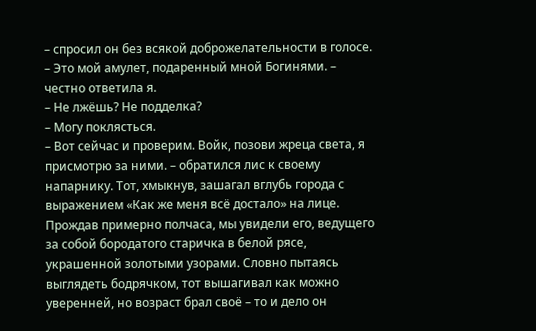– спросил он без всякой доброжелательности в голосе.
– Это мой амулет, подаренный мной Богинями. – честно ответила я.
– Не лжёшь? Не подделка?
– Могу поклясться.
– Вот сейчас и проверим. Войк, позови жреца света, я присмотрю за ними. – обратился лис к своему напарнику. Тот, хмыкнув, зашагал вглубь города с выражением «Как же меня всё достало» на лице.
Прождав примерно полчаса, мы увидели его, ведущего за собой бородатого старичка в белой рясе, украшенной золотыми узорами. Словно пытаясь выглядеть бодрячком, тот вышагивал как можно уверенней, но возраст брал своё – то и дело он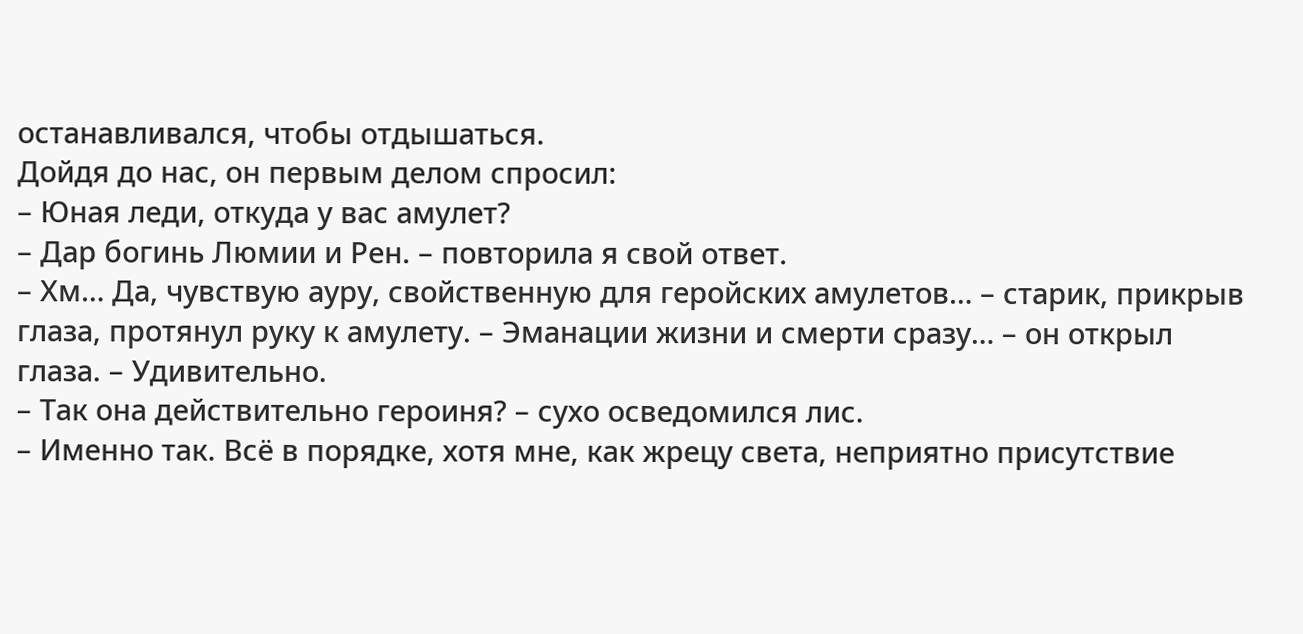останавливался, чтобы отдышаться.
Дойдя до нас, он первым делом спросил:
– Юная леди, откуда у вас амулет?
– Дар богинь Люмии и Рен. – повторила я свой ответ.
– Хм… Да, чувствую ауру, свойственную для геройских амулетов… – старик, прикрыв глаза, протянул руку к амулету. – Эманации жизни и смерти сразу… – он открыл глаза. – Удивительно.
– Так она действительно героиня? – сухо осведомился лис.
– Именно так. Всё в порядке, хотя мне, как жрецу света, неприятно присутствие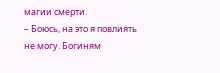магии смерти.
– Боюсь, на это я повлиять не могу. Богиням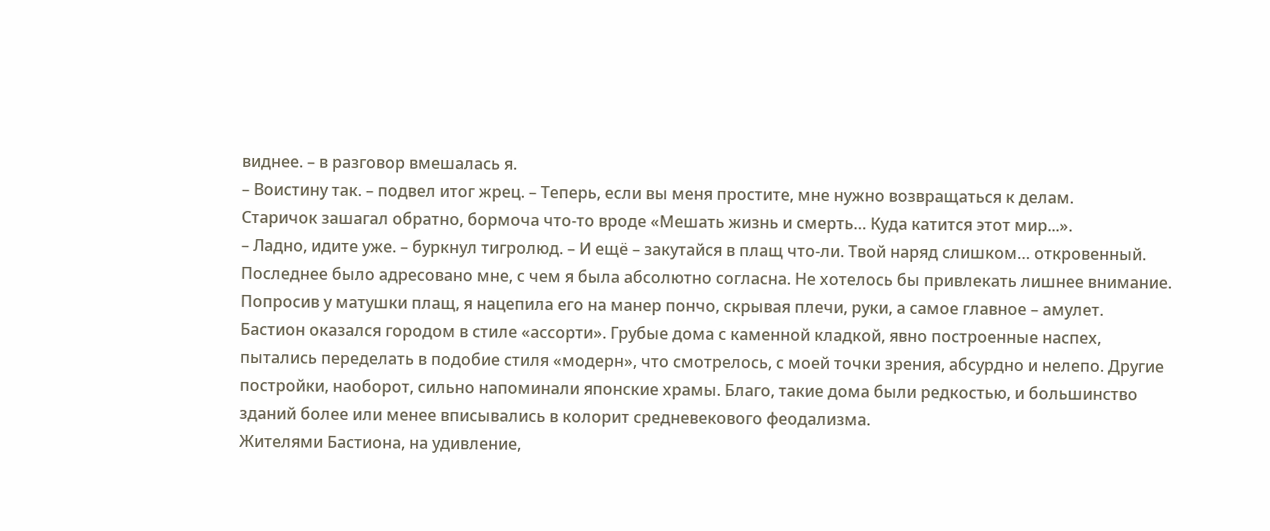виднее. – в разговор вмешалась я.
– Воистину так. – подвел итог жрец. – Теперь, если вы меня простите, мне нужно возвращаться к делам.
Старичок зашагал обратно, бормоча что-то вроде «Мешать жизнь и смерть… Куда катится этот мир...».
– Ладно, идите уже. – буркнул тигролюд. – И ещё – закутайся в плащ что-ли. Твой наряд слишком… откровенный.
Последнее было адресовано мне, с чем я была абсолютно согласна. Не хотелось бы привлекать лишнее внимание. Попросив у матушки плащ, я нацепила его на манер пончо, скрывая плечи, руки, а самое главное – амулет.
Бастион оказался городом в стиле «ассорти». Грубые дома с каменной кладкой, явно построенные наспех, пытались переделать в подобие стиля «модерн», что смотрелось, с моей точки зрения, абсурдно и нелепо. Другие постройки, наоборот, сильно напоминали японские храмы. Благо, такие дома были редкостью, и большинство зданий более или менее вписывались в колорит средневекового феодализма.
Жителями Бастиона, на удивление,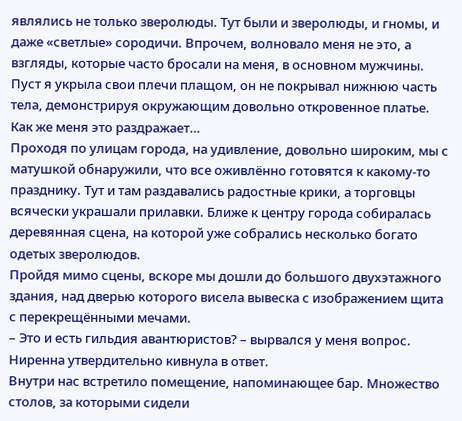являлись не только зверолюды. Тут были и зверолюды, и гномы, и даже «светлые» сородичи. Впрочем, волновало меня не это, а взгляды, которые часто бросали на меня, в основном мужчины. Пуст я укрыла свои плечи плащом, он не покрывал нижнюю часть тела, демонстрируя окружающим довольно откровенное платье.
Как же меня это раздражает…
Проходя по улицам города, на удивление, довольно широким, мы с матушкой обнаружили, что все оживлённо готовятся к какому-то празднику. Тут и там раздавались радостные крики, а торговцы всячески украшали прилавки. Ближе к центру города собиралась деревянная сцена, на которой уже собрались несколько богато одетых зверолюдов.
Пройдя мимо сцены, вскоре мы дошли до большого двухэтажного здания, над дверью которого висела вывеска с изображением щита с перекрещёнными мечами.
– Это и есть гильдия авантюристов? – вырвался у меня вопрос.
Ниренна утвердительно кивнула в ответ.
Внутри нас встретило помещение, напоминающее бар. Множество столов, за которыми сидели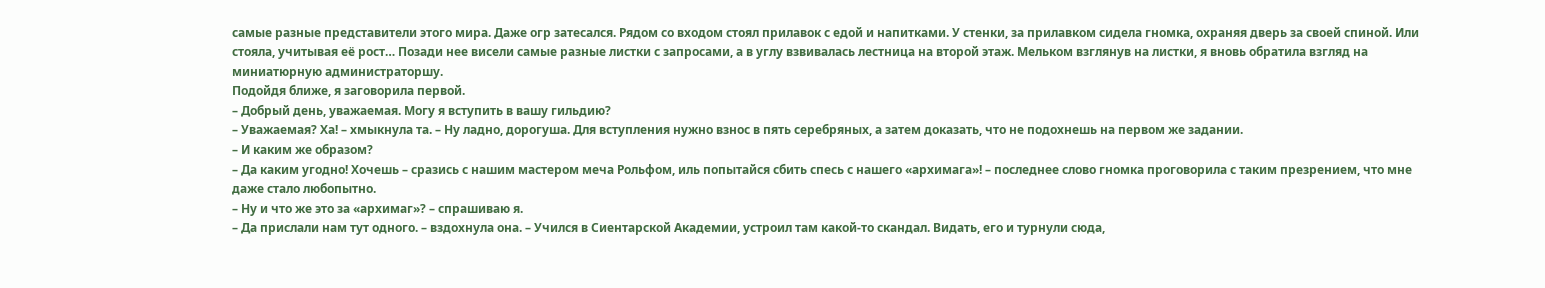самые разные представители этого мира. Даже огр затесался. Рядом со входом стоял прилавок с едой и напитками. У стенки, за прилавком сидела гномка, охраняя дверь за своей спиной. Или стояла, учитывая её рост… Позади нее висели самые разные листки с запросами, а в углу взвивалась лестница на второй этаж. Мельком взглянув на листки, я вновь обратила взгляд на миниатюрную администраторшу.
Подойдя ближе, я заговорила первой.
– Добрый день, уважаемая. Могу я вступить в вашу гильдию?
– Уважаемая? Ха! – хмыкнула та. – Ну ладно, дорогуша. Для вступления нужно взнос в пять серебряных, а затем доказать, что не подохнешь на первом же задании.
– И каким же образом?
– Да каким угодно! Хочешь – сразись с нашим мастером меча Рольфом, иль попытайся сбить спесь с нашего «архимага»! – последнее слово гномка проговорила с таким презрением, что мне даже стало любопытно.
– Ну и что же это за «архимаг»? – спрашиваю я.
– Да прислали нам тут одного. – вздохнула она. – Учился в Сиентарской Академии, устроил там какой-то скандал. Видать, его и турнули сюда,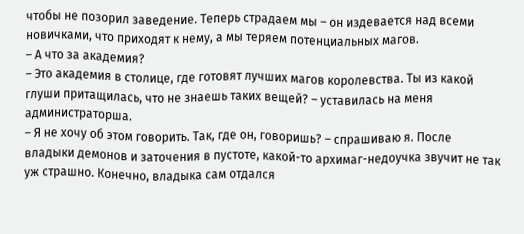чтобы не позорил заведение. Теперь страдаем мы – он издевается над всеми новичками, что приходят к нему, а мы теряем потенциальных магов.
– А что за академия?
– Это академия в столице, где готовят лучших магов королевства. Ты из какой глуши притащилась, что не знаешь таких вещей? – уставилась на меня администраторша.
– Я не хочу об этом говорить. Так, где он, говоришь? – спрашиваю я. После владыки демонов и заточения в пустоте, какой-то архимаг-недоучка звучит не так уж страшно. Конечно, владыка сам отдался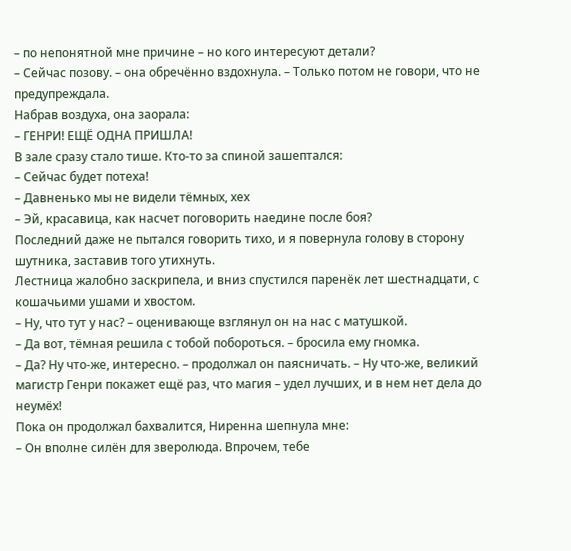– по непонятной мне причине – но кого интересуют детали?
– Сейчас позову. – она обречённо вздохнула. – Только потом не говори, что не предупреждала.
Набрав воздуха, она заорала:
– ГЕНРИ! ЕЩЁ ОДНА ПРИШЛА!
В зале сразу стало тише. Кто-то за спиной зашептался:
– Сейчас будет потеха!
– Давненько мы не видели тёмных, хех
– Эй, красавица, как насчет поговорить наедине после боя?
Последний даже не пытался говорить тихо, и я повернула голову в сторону шутника, заставив того утихнуть.
Лестница жалобно заскрипела, и вниз спустился паренёк лет шестнадцати, с кошачьими ушами и хвостом.
– Ну, что тут у нас? – оценивающе взглянул он на нас с матушкой.
– Да вот, тёмная решила с тобой побороться. – бросила ему гномка.
– Да? Ну что-же, интересно. – продолжал он паясничать. – Ну что-же, великий магистр Генри покажет ещё раз, что магия – удел лучших, и в нем нет дела до неумёх!
Пока он продолжал бахвалится, Ниренна шепнула мне:
– Он вполне силён для зверолюда. Впрочем, тебе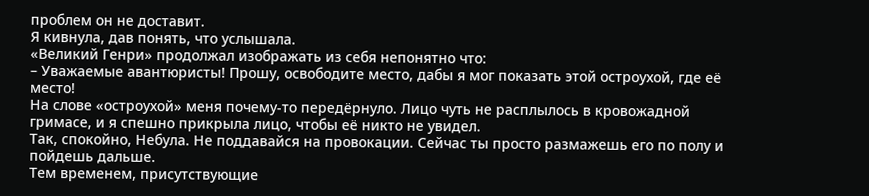проблем он не доставит.
Я кивнула, дав понять, что услышала.
«Великий Генри» продолжал изображать из себя непонятно что:
– Уважаемые авантюристы! Прошу, освободите место, дабы я мог показать этой остроухой, где её место!
На слове «остроухой» меня почему-то передёрнуло. Лицо чуть не расплылось в кровожадной гримасе, и я спешно прикрыла лицо, чтобы её никто не увидел.
Так, спокойно, Небула. Не поддавайся на провокации. Сейчас ты просто размажешь его по полу и пойдешь дальше.
Тем временем, присутствующие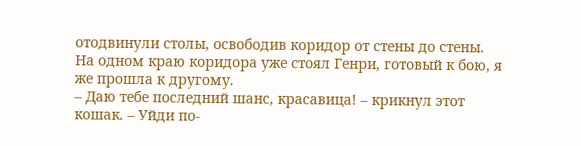отодвинули столы, освободив коридор от стены до стены. На одном краю коридора уже стоял Генри, готовый к бою, я же прошла к другому.
– Даю тебе последний шанс, красавица! – крикнул этот кошак. – Уйди по-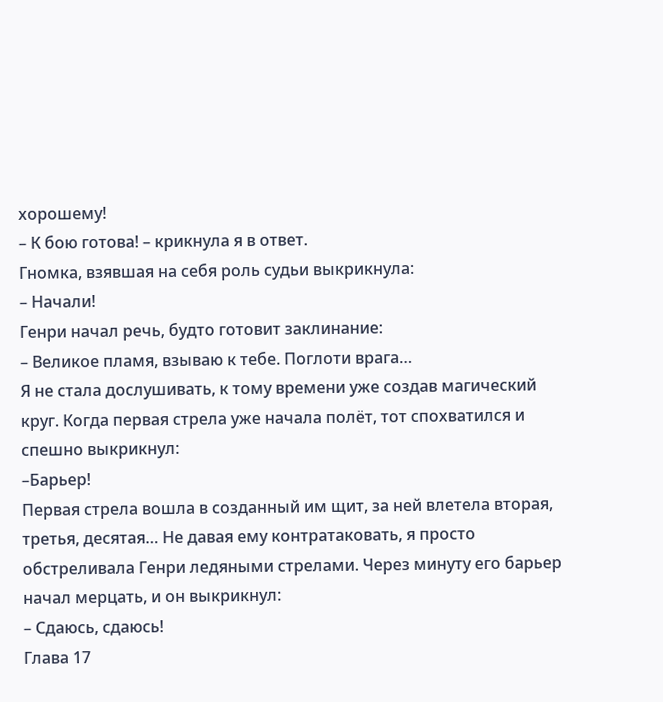хорошему!
– К бою готова! – крикнула я в ответ.
Гномка, взявшая на себя роль судьи выкрикнула:
– Начали!
Генри начал речь, будто готовит заклинание:
– Великое пламя, взываю к тебе. Поглоти врага…
Я не стала дослушивать, к тому времени уже создав магический круг. Когда первая стрела уже начала полёт, тот спохватился и спешно выкрикнул:
–Барьер!
Первая стрела вошла в созданный им щит, за ней влетела вторая, третья, десятая… Не давая ему контратаковать, я просто обстреливала Генри ледяными стрелами. Через минуту его барьер начал мерцать, и он выкрикнул:
– Сдаюсь, сдаюсь!
Глава 17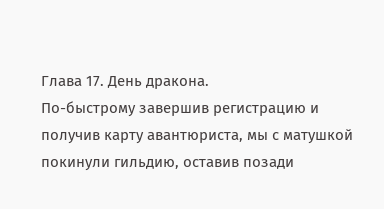Глава 17. День дракона.
По-быстрому завершив регистрацию и получив карту авантюриста, мы с матушкой покинули гильдию, оставив позади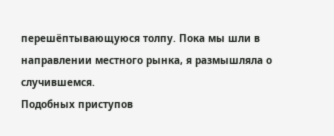перешёптывающуюся толпу. Пока мы шли в направлении местного рынка, я размышляла о случившемся.
Подобных приступов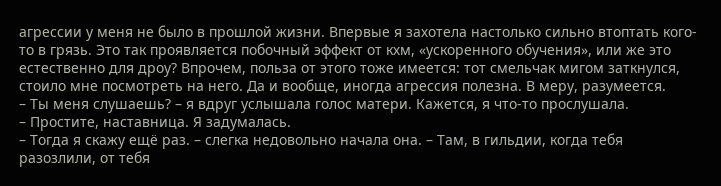агрессии у меня не было в прошлой жизни. Впервые я захотела настолько сильно втоптать кого-то в грязь. Это так проявляется побочный эффект от кхм, «ускоренного обучения», или же это естественно для дроу? Впрочем, польза от этого тоже имеется: тот смельчак мигом заткнулся, стоило мне посмотреть на него. Да и вообще, иногда агрессия полезна. В меру, разумеется.
– Ты меня слушаешь? – я вдруг услышала голос матери. Кажется, я что-то прослушала.
– Простите, наставница. Я задумалась.
– Тогда я скажу ещё раз. – слегка недовольно начала она. – Там, в гильдии, когда тебя разозлили, от тебя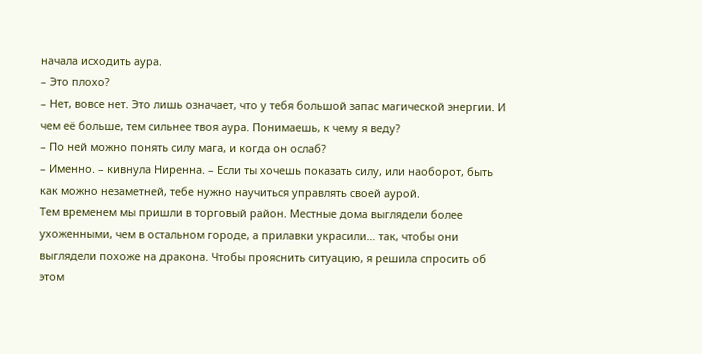начала исходить аура.
– Это плохо?
– Нет, вовсе нет. Это лишь означает, что у тебя большой запас магической энергии. И чем её больше, тем сильнее твоя аура. Понимаешь, к чему я веду?
– По ней можно понять силу мага, и когда он ослаб?
– Именно. – кивнула Ниренна. – Если ты хочешь показать силу, или наоборот, быть как можно незаметней, тебе нужно научиться управлять своей аурой.
Тем временем мы пришли в торговый район. Местные дома выглядели более ухоженными, чем в остальном городе, а прилавки украсили… так, чтобы они выглядели похоже на дракона. Чтобы прояснить ситуацию, я решила спросить об этом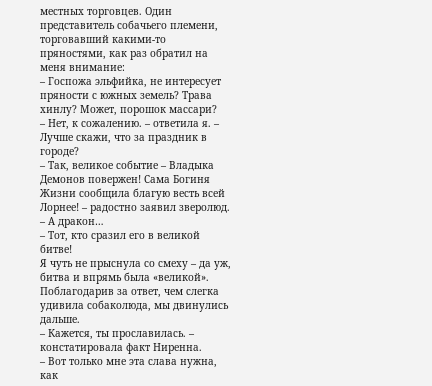местных торговцев. Один представитель собачьего племени, торговавший какими-то пряностями, как раз обратил на меня внимание:
– Госпожа эльфийка, не интересует пряности с южных земель? Трава хинлу? Может, порошок массари?
– Нет, к сожалению. – ответила я. – Лучше скажи, что за праздник в городе?
– Так, великое событие – Владыка Демонов повержен! Сама Богиня Жизни сообщила благую весть всей Лорнее! – радостно заявил зверолюд.
– А дракон…
– Тот, кто сразил его в великой битве!
Я чуть не прыснула со смеху – да уж, битва и впрямь была «великой». Поблагодарив за ответ, чем слегка удивила собаколюда, мы двинулись дальше.
– Кажется, ты прославилась. – констатировала факт Ниренна.
– Вот только мне эта слава нужна, как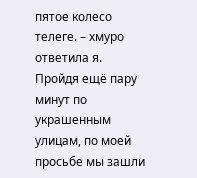пятое колесо телеге. – хмуро ответила я.
Пройдя ещё пару минут по украшенным улицам, по моей просьбе мы зашли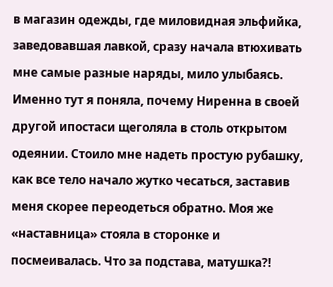в магазин одежды, где миловидная эльфийка, заведовавшая лавкой, сразу начала втюхивать мне самые разные наряды, мило улыбаясь.
Именно тут я поняла, почему Ниренна в своей другой ипостаси щеголяла в столь открытом одеянии. Стоило мне надеть простую рубашку, как все тело начало жутко чесаться, заставив меня скорее переодеться обратно. Моя же «наставница» стояла в сторонке и посмеивалась. Что за подстава, матушка?!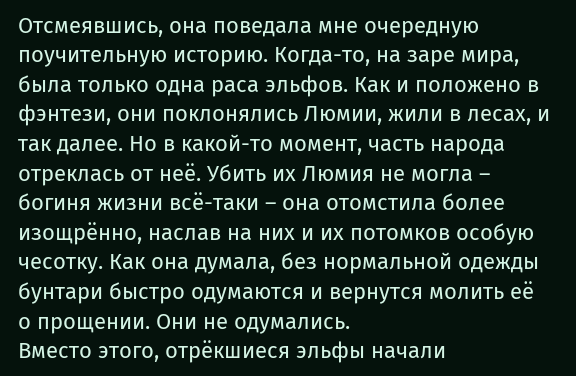Отсмеявшись, она поведала мне очередную поучительную историю. Когда-то, на заре мира, была только одна раса эльфов. Как и положено в фэнтези, они поклонялись Люмии, жили в лесах, и так далее. Но в какой-то момент, часть народа отреклась от неё. Убить их Люмия не могла – богиня жизни всё-таки – она отомстила более изощрённо, наслав на них и их потомков особую чесотку. Как она думала, без нормальной одежды бунтари быстро одумаются и вернутся молить её о прощении. Они не одумались.
Вместо этого, отрёкшиеся эльфы начали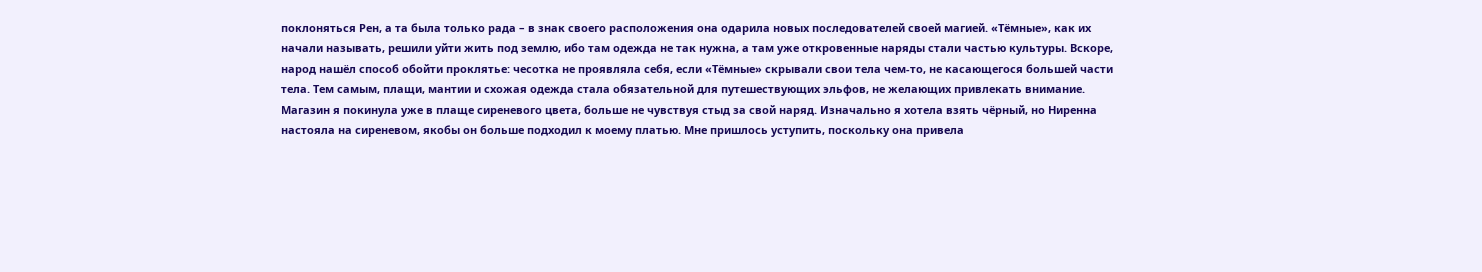поклоняться Рен, а та была только рада – в знак своего расположения она одарила новых последователей своей магией. «Тёмные», как их начали называть, решили уйти жить под землю, ибо там одежда не так нужна, а там уже откровенные наряды стали частью культуры. Вскоре, народ нашёл способ обойти проклятье: чесотка не проявляла себя, если «Тёмные» скрывали свои тела чем-то, не касающегося большей части тела. Тем самым, плащи, мантии и схожая одежда стала обязательной для путешествующих эльфов, не желающих привлекать внимание.
Магазин я покинула уже в плаще сиреневого цвета, больше не чувствуя стыд за свой наряд. Изначально я хотела взять чёрный, но Ниренна настояла на сиреневом, якобы он больше подходил к моему платью. Мне пришлось уступить, поскольку она привела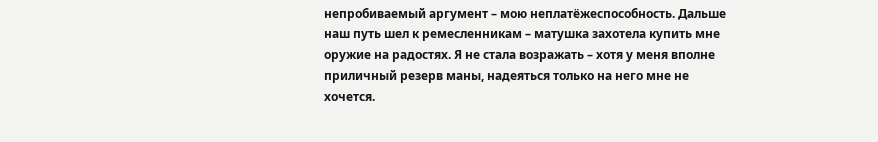непробиваемый аргумент – мою неплатёжеспособность. Дальше наш путь шел к ремесленникам – матушка захотела купить мне оружие на радостях. Я не стала возражать – хотя у меня вполне приличный резерв маны, надеяться только на него мне не хочется.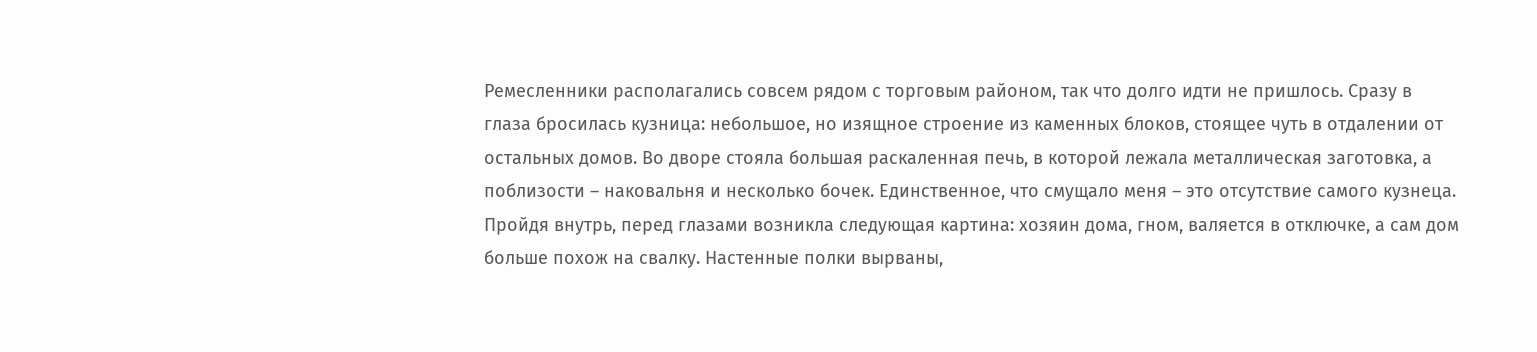Ремесленники располагались совсем рядом с торговым районом, так что долго идти не пришлось. Сразу в глаза бросилась кузница: небольшое, но изящное строение из каменных блоков, стоящее чуть в отдалении от остальных домов. Во дворе стояла большая раскаленная печь, в которой лежала металлическая заготовка, а поблизости – наковальня и несколько бочек. Единственное, что смущало меня – это отсутствие самого кузнеца.
Пройдя внутрь, перед глазами возникла следующая картина: хозяин дома, гном, валяется в отключке, а сам дом больше похож на свалку. Настенные полки вырваны,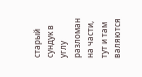старый сундук в углу разломан на части, тут и там валяются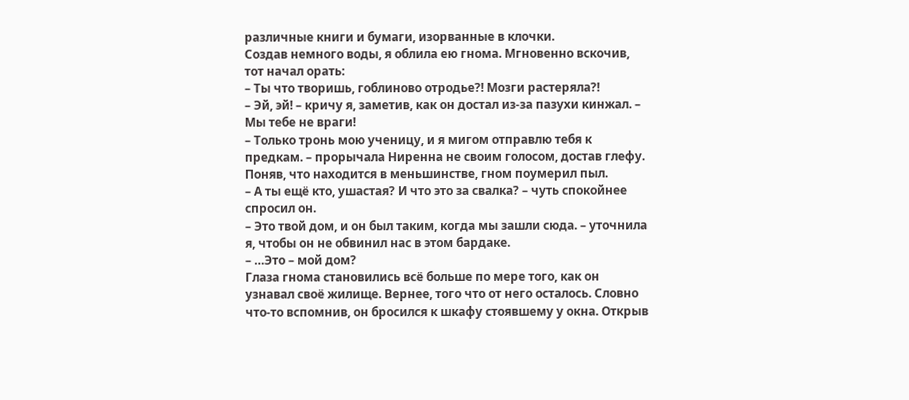различные книги и бумаги, изорванные в клочки.
Создав немного воды, я облила ею гнома. Мгновенно вскочив, тот начал орать:
– Ты что творишь, гоблиново отродье?! Мозги растеряла?!
– Эй, эй! – кричу я, заметив, как он достал из-за пазухи кинжал. – Мы тебе не враги!
– Только тронь мою ученицу, и я мигом отправлю тебя к предкам. – прорычала Ниренна не своим голосом, достав глефу.
Поняв, что находится в меньшинстве, гном поумерил пыл.
– А ты ещё кто, ушастая? И что это за свалка? – чуть спокойнее спросил он.
– Это твой дом, и он был таким, когда мы зашли сюда. – уточнила я, чтобы он не обвинил нас в этом бардаке.
– …Это – мой дом?
Глаза гнома становились всё больше по мере того, как он узнавал своё жилище. Вернее, того что от него осталось. Словно что-то вспомнив, он бросился к шкафу стоявшему у окна. Открыв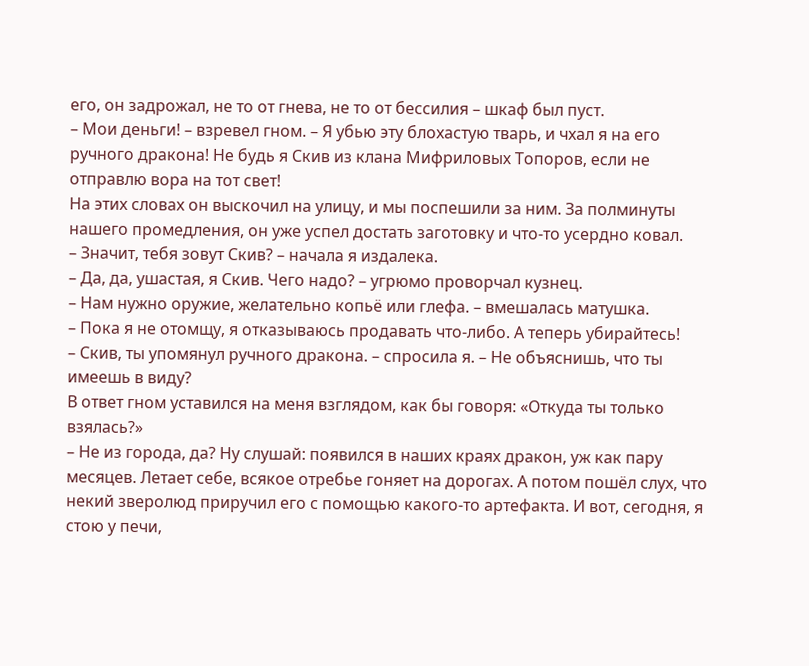его, он задрожал, не то от гнева, не то от бессилия – шкаф был пуст.
– Мои деньги! – взревел гном. – Я убью эту блохастую тварь, и чхал я на его ручного дракона! Не будь я Скив из клана Мифриловых Топоров, если не отправлю вора на тот свет!
На этих словах он выскочил на улицу, и мы поспешили за ним. За полминуты нашего промедления, он уже успел достать заготовку и что-то усердно ковал.
– Значит, тебя зовут Скив? – начала я издалека.
– Да, да, ушастая, я Скив. Чего надо? – угрюмо проворчал кузнец.
– Нам нужно оружие, желательно копьё или глефа. – вмешалась матушка.
– Пока я не отомщу, я отказываюсь продавать что-либо. А теперь убирайтесь!
– Скив, ты упомянул ручного дракона. – спросила я. – Не объяснишь, что ты имеешь в виду?
В ответ гном уставился на меня взглядом, как бы говоря: «Откуда ты только взялась?»
– Не из города, да? Ну слушай: появился в наших краях дракон, уж как пару месяцев. Летает себе, всякое отребье гоняет на дорогах. А потом пошёл слух, что некий зверолюд приручил его с помощью какого-то артефакта. И вот, сегодня, я стою у печи,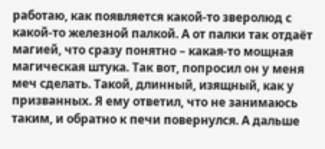работаю, как появляется какой-то зверолюд с какой-то железной палкой. А от палки так отдаёт магией, что сразу понятно – какая-то мощная магическая штука. Так вот, попросил он у меня меч сделать. Такой, длинный, изящный, как у призванных. Я ему ответил, что не занимаюсь таким, и обратно к печи повернулся. А дальше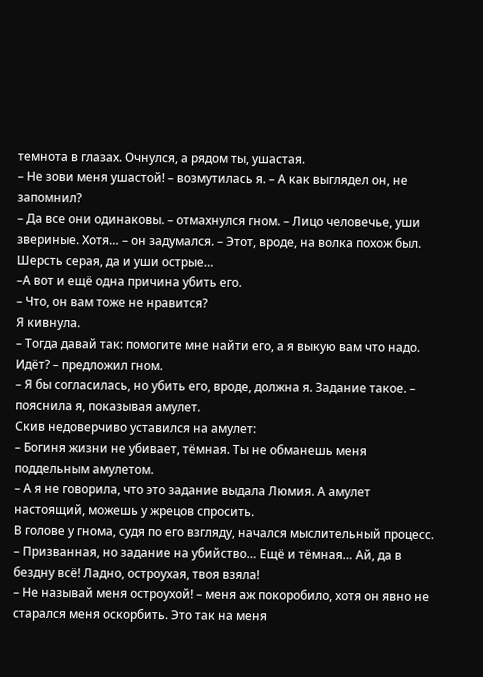темнота в глазах. Очнулся, а рядом ты, ушастая.
– Не зови меня ушастой! – возмутилась я. – А как выглядел он, не запомнил?
– Да все они одинаковы. – отмахнулся гном. – Лицо человечье, уши звериные. Хотя… – он задумался. – Этот, вроде, на волка похож был. Шерсть серая, да и уши острые…
–А вот и ещё одна причина убить его.
– Что, он вам тоже не нравится?
Я кивнула.
– Тогда давай так: помогите мне найти его, а я выкую вам что надо. Идёт? – предложил гном.
– Я бы согласилась, но убить его, вроде, должна я. Задание такое. – пояснила я, показывая амулет.
Скив недоверчиво уставился на амулет:
– Богиня жизни не убивает, тёмная. Ты не обманешь меня поддельным амулетом.
– А я не говорила, что это задание выдала Люмия. А амулет настоящий, можешь у жрецов спросить.
В голове у гнома, судя по его взгляду, начался мыслительный процесс.
– Призванная, но задание на убийство… Ещё и тёмная… Ай, да в бездну всё! Ладно, остроухая, твоя взяла!
– Не называй меня остроухой! – меня аж покоробило, хотя он явно не старался меня оскорбить. Это так на меня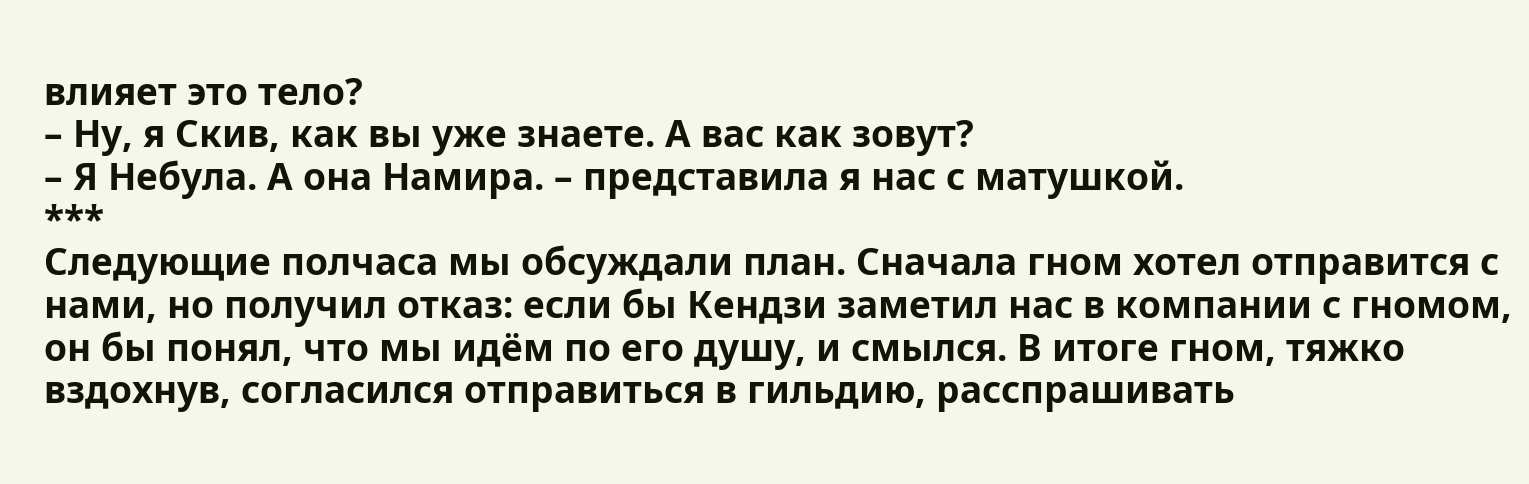влияет это тело?
– Ну, я Скив, как вы уже знаете. А вас как зовут?
– Я Небула. А она Намира. – представила я нас с матушкой.
***
Следующие полчаса мы обсуждали план. Сначала гном хотел отправится с нами, но получил отказ: если бы Кендзи заметил нас в компании с гномом, он бы понял, что мы идём по его душу, и смылся. В итоге гном, тяжко вздохнув, согласился отправиться в гильдию, расспрашивать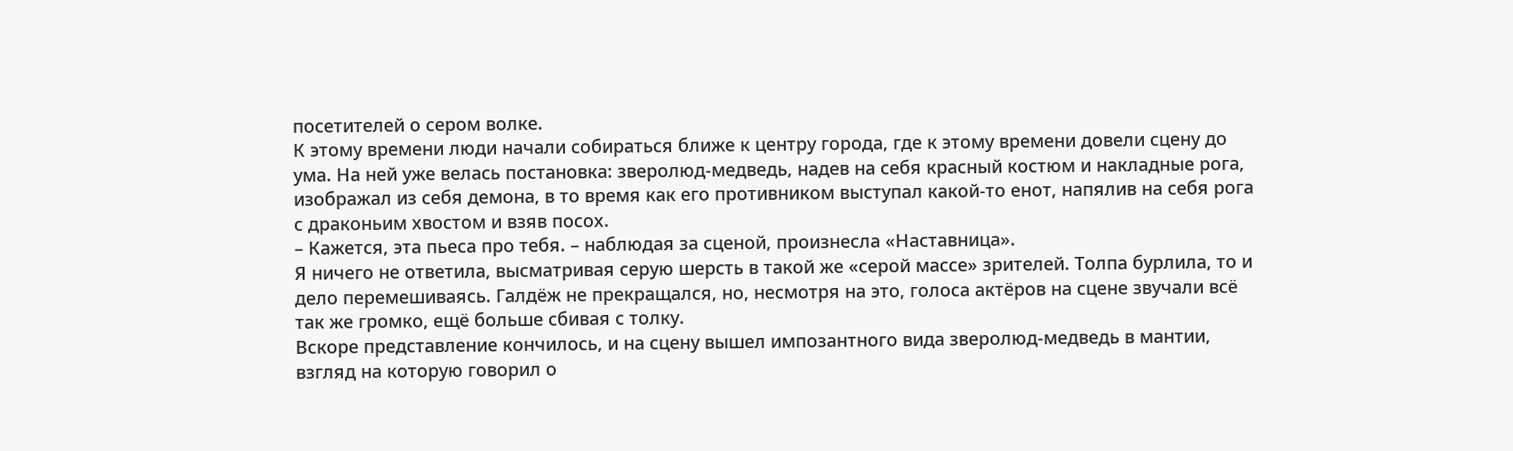посетителей о сером волке.
К этому времени люди начали собираться ближе к центру города, где к этому времени довели сцену до ума. На ней уже велась постановка: зверолюд-медведь, надев на себя красный костюм и накладные рога, изображал из себя демона, в то время как его противником выступал какой-то енот, напялив на себя рога с драконьим хвостом и взяв посох.
– Кажется, эта пьеса про тебя. – наблюдая за сценой, произнесла «Наставница».
Я ничего не ответила, высматривая серую шерсть в такой же «серой массе» зрителей. Толпа бурлила, то и дело перемешиваясь. Галдёж не прекращался, но, несмотря на это, голоса актёров на сцене звучали всё так же громко, ещё больше сбивая с толку.
Вскоре представление кончилось, и на сцену вышел импозантного вида зверолюд-медведь в мантии, взгляд на которую говорил о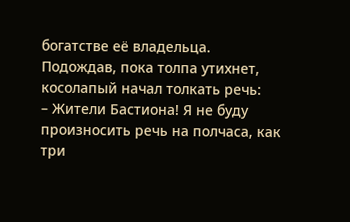богатстве её владельца.
Подождав, пока толпа утихнет, косолапый начал толкать речь:
– Жители Бастиона! Я не буду произносить речь на полчаса, как три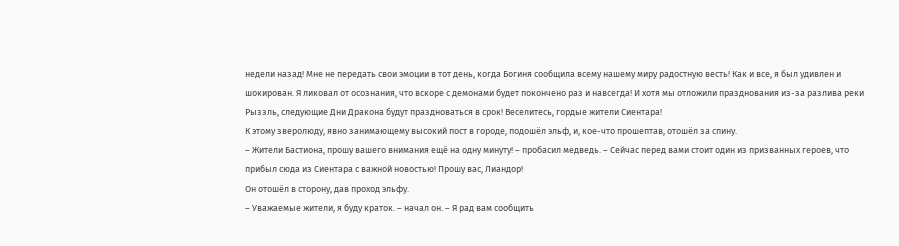недели назад! Мне не передать свои эмоции в тот день, когда Богиня сообщила всему нашему миру радостную весть! Как и все, я был удивлен и шокирован. Я ликовал от осознания, что вскоре с демонами будет покончено раз и навсегда! И хотя мы отложили празднования из-за разлива реки Рыззль, следующие Дни Дракона будут праздноваться в срок! Веселитесь, гордые жители Сиентара!
К этому зверолюду, явно занимающему высокий пост в городе, подошёл эльф, и, кое-что прошептав, отошёл за спину.
– Жители Бастиона, прошу вашего внимания ещё на одну минуту! – пробасил медведь. – Сейчас перед вами стоит один из призванных героев, что прибыл сюда из Сиентара с важной новостью! Прошу вас, Лиандор!
Он отошёл в сторону, дав проход эльфу.
– Уважаемые жители, я буду краток. – начал он. – Я рад вам сообщить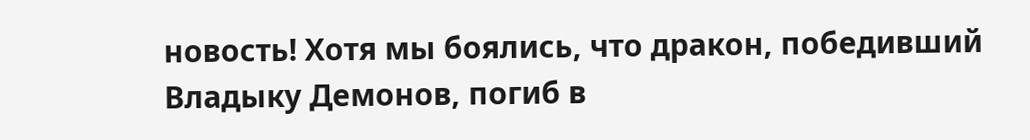новость! Хотя мы боялись, что дракон, победивший Владыку Демонов, погиб в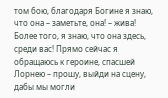том бою, благодаря Богине я знаю, что она – заметьте, она! – жива! Более того, я знаю, что она здесь, среди вас! Прямо сейчас я обращаюсь к героине, спасшей Лорнею – прошу, выйди на сцену, дабы мы могли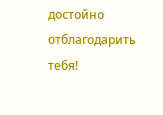достойно отблагодарить тебя!